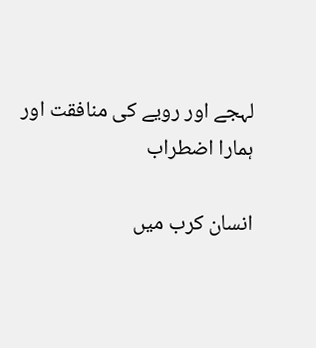لہجے اور رویے کی منافقت اور ہمارا اضطراب

انسان کرب میں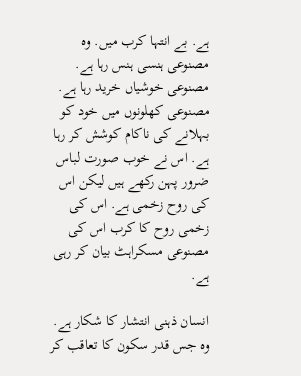ہے. بے انتہا کرب میں. وہ مصنوعی ہنسی ہنس رہا ہے. مصنوعی خوشیاں خرید رہا ہے. مصنوعی کھلونوں میں خود کو بہلانے کی ناکام کوشش کر رہا ہے. اس نے خوب صورت لباس ضرور پہن رکھے ہیں لیکن اس کی روح زخمی ہے. اس کی زخمی روح کا کرب اس کی مصنوعی مسکراہٹ بیان کر رہی ہے.

انسان ذہنی انتشار کا شکار ہے. وہ جس قدر سکون کا تعاقب کر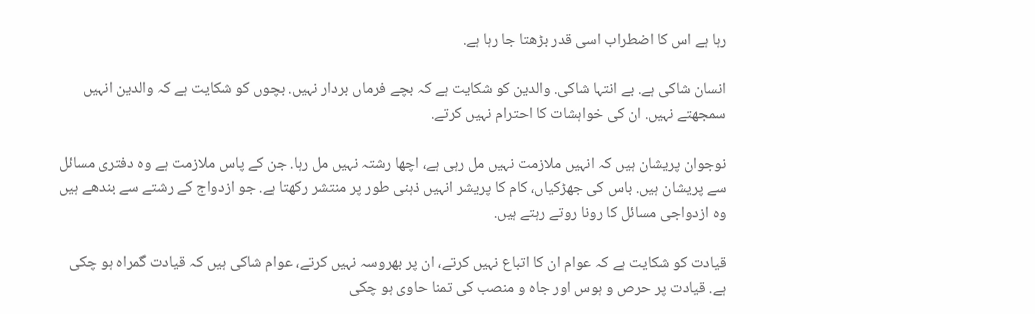رہا ہے اس کا اضطراب اسی قدر بڑھتا جا رہا ہے.

انسان شاکی ہے. بے انتہا شاکی. والدین کو شکایت ہے کہ بچے فرماں بردار نہیں. بچوں کو شکایت ہے کہ والدین انہیں سمجھتے نہیں. ان کی خواہشات کا احترام نہیں کرتے.

نوجوان پریشان ہیں کہ انہیں ملازمت نہیں مل رہی ہے، اچھا رشتہ نہیں مل رہا. جن کے پاس ملازمت ہے وہ دفتری مسائل سے پریشان ہیں. باس کی جھڑکیاں، کام کا پریشر انہیں ذہنی طور پر منتشر رکھتا ہے. جو ازدواج کے رشتے سے بندھے ہیں وہ ازدواجی مسائل کا رونا روتے رہتے ہیں.

قیادت کو شکایت ہے کہ عوام ان کا اتباع نہیں کرتے، ان پر بھروسہ نہیں کرتے، عوام شاکی ہیں کہ قیادت گمراہ ہو چکی ہے. قیادت پر حرص و ہوس اور جاہ و منصب کی تمنا حاوی ہو چکی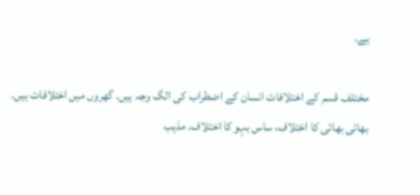ہے.

مختلف قسم کے اختلافات انسان کے اضطراب کی الگ وجہ ہیں. گھروں میں اختلافات ہیں. بھائی بھائی کا اختلاف، ساس بہو کا اختلاف. مذہب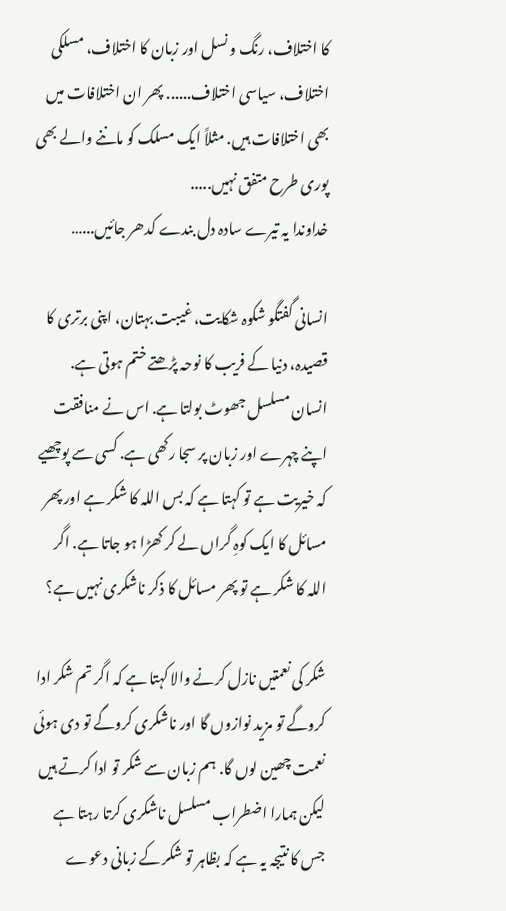کا اختلاف، رنگ و نسل اور زبان کا اختلاف، مسلکی اختلاف، سیاسی اختلاف...... پھر ان اختلافات میں بھی اختلافات ہیں. مثلاً ایک مسلک کو ماننے والے بھی پوری طرح متفق نہیں.....
خداوندا یہ تیرے سادہ دل بندے کدھر جائیں...…

انسانی گفتگو شکوہ شکایت، غیبت بہتان، اپنی برتری کا قصیدہ، دنیا کے فریب کا نوحہ پڑھتے ختم ہوتی ہے.
انسان مسلسل جھوٹ بولتا ہے. اس نے منافقت اپنے چہرے اور زبان پر سجا رکھی ہے. کسی سے پوچھیے کہ خیریت ہے تو کہتا ہے کہ بس اللہ کا شکر ہے اور پھر مسائل کا ایک کوہِ گراں لے کر کھڑا ہو جاتا ہے. اگر اللہ کا شکر ہے تو پھر مسائل کا ذکر ناشکری نہیں ہے؟

شکر کی نعمتیں نازل کرنے والا کہتا ہے کہ اگر تم شکر ادا کروگے تو مزید نوازوں گا اور ناشکری کروگے تو دی ہوئی نعمت چھین لوں گا. ہم زبان سے شکر تو ادا کرتے ہیں لیکن ہمارا اضطراب مسلسل ناشکری کرتا رہتا ہے جس کا نتیجہ یہ ہے کہ بظاہر تو شکر کے زبانی دعوے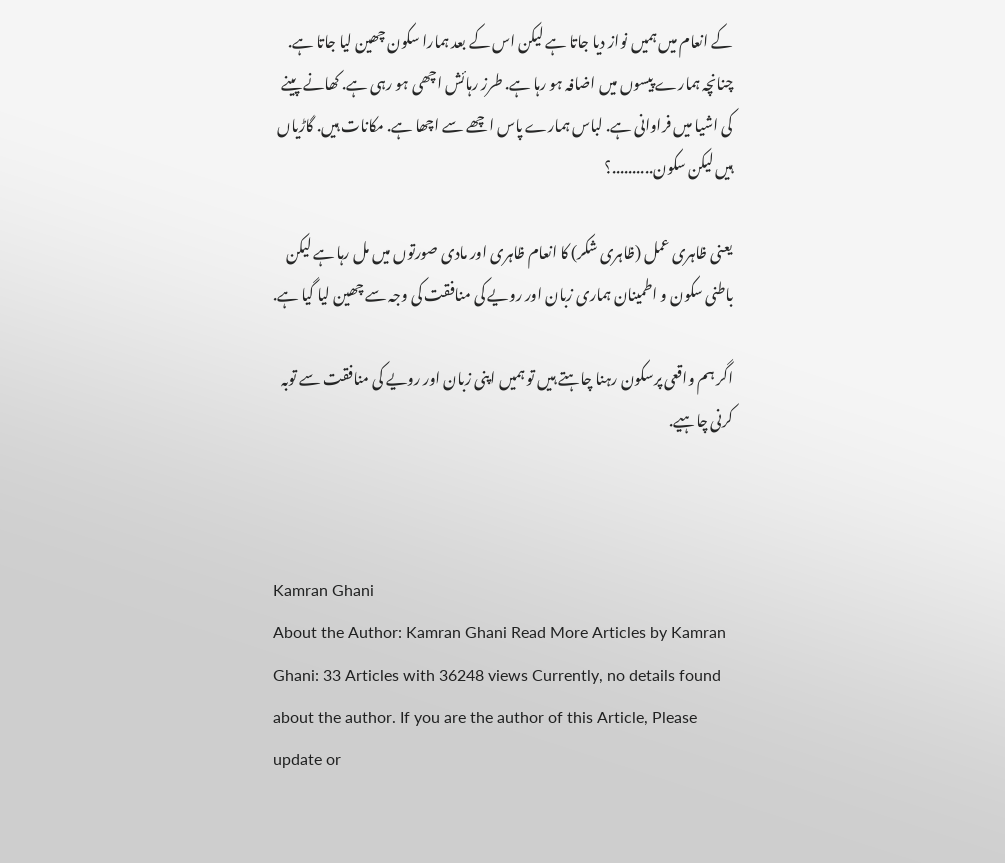کے انعام میں ہمیں نواز دیا جاتا ہے لیکن اس کے بعد ہمارا سکون چھین لیا جاتا ہے. چنانچہ ہمارے پیسوں میں اضافہ ہو رہا ہے. طرز رہائش اچھی ہو رہی ہے. کھانے پینے کی اشیا میں فراوانی ہے. لباس ہمارے پاس اچھے سے اچھا ہے. مکانات ہیں. گاڑیاں ہیں لیکن سکون..........؟

یعنی ظاہری عمل (ظاہری شکر) کا انعام ظاہری اور مادی صورتوں میں مل رہا ہے لیکن باطنی سکون و اطمینان ہماری زبان اور رویے کی منافقت کی وجہ سے چھین لیا گیا ہے.

اگر ہم واقعی پرسکون رہنا چاہتے ہیں تو ہمیں اپنی زبان اور رویے کی منافقت سے توبہ کرنی چاہیے.



Kamran Ghani
About the Author: Kamran Ghani Read More Articles by Kamran Ghani: 33 Articles with 36248 views Currently, no details found about the author. If you are the author of this Article, Please update or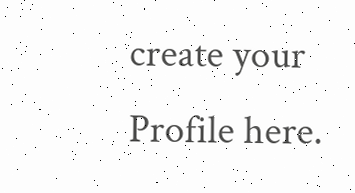create your Profile here.